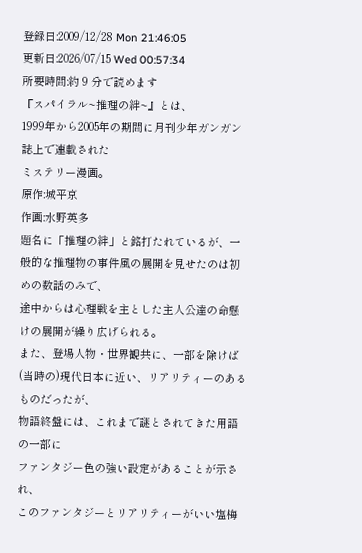登録日:2009/12/28 Mon 21:46:05
更新日:2026/07/15 Wed 00:57:34
所要時間:約 9 分で読めます
『スパイラル~推理の絆~』とは、
1999年から2005年の期間に月刊少年ガンガン誌上で連載された
ミステリー漫画。
原作:城平京
作画:水野英多
題名に「推理の絆」と銘打たれているが、一般的な推理物の事件風の展開を見せたのは初めの数話のみで、
途中からは心理戦を主とした主人公達の命懸けの展開が繰り広げられる。
また、登場人物・世界観共に、一部を除けば(当時の)現代日本に近い、リアリティーのあるものだったが、
物語終盤には、これまで謎とされてきた用語の一部に
ファンタジー色の強い設定があることが示され、
このファンタジーとリアリティーがいい塩梅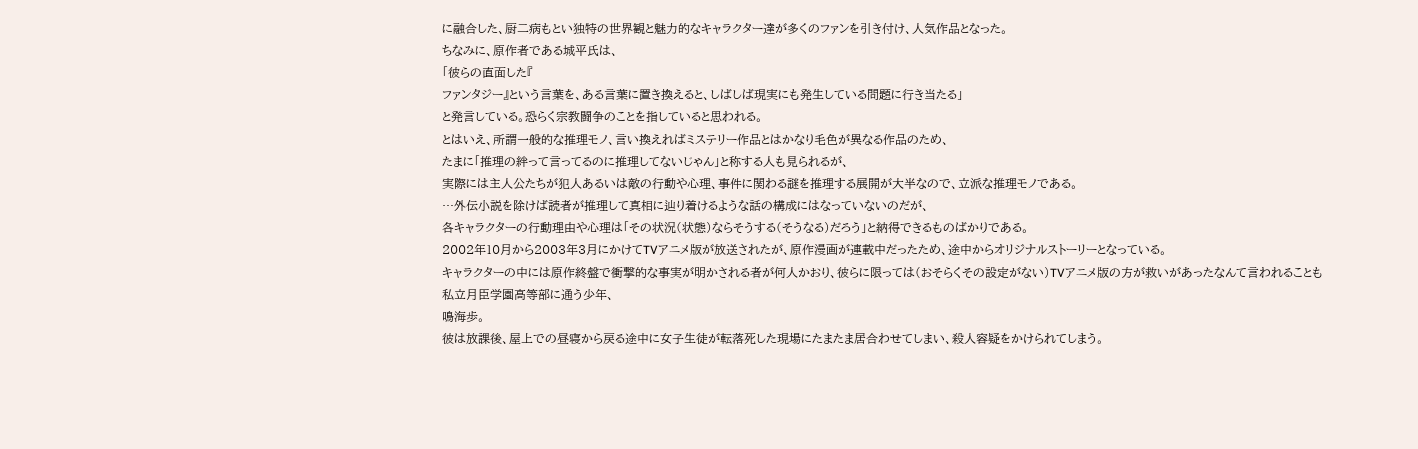に融合した、厨二病もとい独特の世界観と魅力的なキャラクター達が多くのファンを引き付け、人気作品となった。
ちなみに、原作者である城平氏は、
「彼らの直面した『
ファンタジー』という言葉を、ある言葉に置き換えると、しばしば現実にも発生している問題に行き当たる」
と発言している。恐らく宗教闘争のことを指していると思われる。
とはいえ、所謂一般的な推理モノ、言い換えればミステリー作品とはかなり毛色が異なる作品のため、
たまに「推理の絆って言ってるのに推理してないじゃん」と称する人も見られるが、
実際には主人公たちが犯人あるいは敵の行動や心理、事件に関わる謎を推理する展開が大半なので、立派な推理モノである。
…外伝小説を除けば読者が推理して真相に辿り着けるような話の構成にはなっていないのだが、
各キャラクターの行動理由や心理は「その状況(状態)ならそうする(そうなる)だろう」と納得できるものばかりである。
2002年10月から2003年3月にかけてTVアニメ版が放送されたが、原作漫画が連載中だったため、途中からオリジナルストーリーとなっている。
キャラクターの中には原作終盤で衝撃的な事実が明かされる者が何人かおり、彼らに限っては(おそらくその設定がない)TVアニメ版の方が救いがあったなんて言われることも
私立月臣学園高等部に通う少年、
鳴海歩。
彼は放課後、屋上での昼寝から戻る途中に女子生徒が転落死した現場にたまたま居合わせてしまい、殺人容疑をかけられてしまう。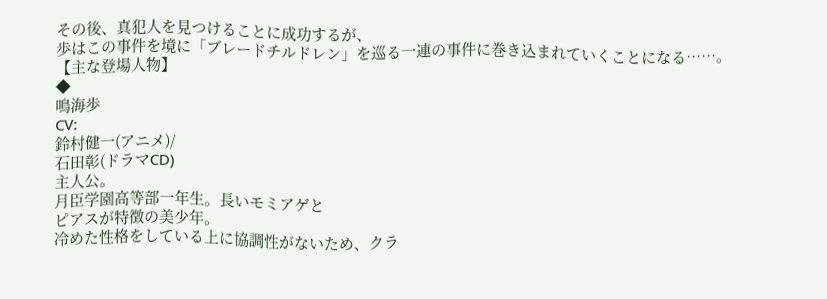その後、真犯人を見つけることに成功するが、
歩はこの事件を境に「ブレードチルドレン」を巡る一連の事件に巻き込まれていくことになる……。
【主な登場人物】
◆
鳴海歩
CV:
鈴村健一(アニメ)/
石田彰(ドラマCD)
主人公。
月臣学園高等部一年生。長いモミアゲと
ピアスが特徴の美少年。
冷めた性格をしている上に協調性がないため、クラ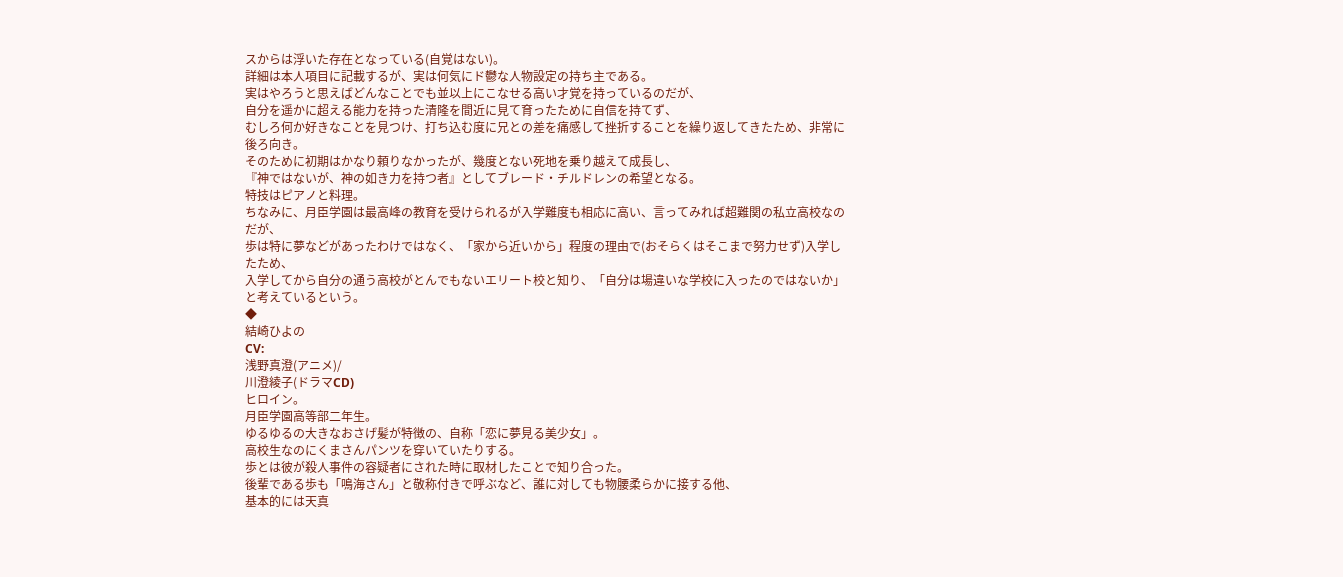スからは浮いた存在となっている(自覚はない)。
詳細は本人項目に記載するが、実は何気にド鬱な人物設定の持ち主である。
実はやろうと思えばどんなことでも並以上にこなせる高い才覚を持っているのだが、
自分を遥かに超える能力を持った清隆を間近に見て育ったために自信を持てず、
むしろ何か好きなことを見つけ、打ち込む度に兄との差を痛感して挫折することを繰り返してきたため、非常に後ろ向き。
そのために初期はかなり頼りなかったが、幾度とない死地を乗り越えて成長し、
『神ではないが、神の如き力を持つ者』としてブレード・チルドレンの希望となる。
特技はピアノと料理。
ちなみに、月臣学園は最高峰の教育を受けられるが入学難度も相応に高い、言ってみれば超難関の私立高校なのだが、
歩は特に夢などがあったわけではなく、「家から近いから」程度の理由で(おそらくはそこまで努力せず)入学したため、
入学してから自分の通う高校がとんでもないエリート校と知り、「自分は場違いな学校に入ったのではないか」と考えているという。
◆
結崎ひよの
CV:
浅野真澄(アニメ)/
川澄綾子(ドラマCD)
ヒロイン。
月臣学園高等部二年生。
ゆるゆるの大きなおさげ髪が特徴の、自称「恋に夢見る美少女」。
高校生なのにくまさんパンツを穿いていたりする。
歩とは彼が殺人事件の容疑者にされた時に取材したことで知り合った。
後輩である歩も「鳴海さん」と敬称付きで呼ぶなど、誰に対しても物腰柔らかに接する他、
基本的には天真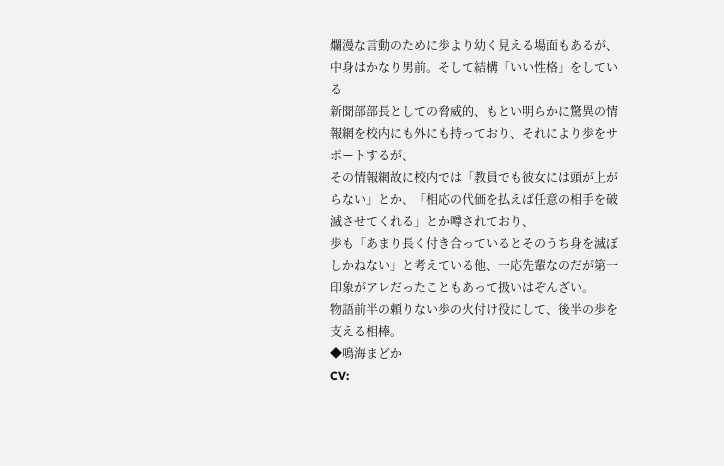爛漫な言動のために歩より幼く見える場面もあるが、中身はかなり男前。そして結構「いい性格」をしている
新聞部部長としての脅威的、もとい明らかに驚異の情報網を校内にも外にも持っており、それにより歩をサポートするが、
その情報網故に校内では「教員でも彼女には頭が上がらない」とか、「相応の代価を払えば任意の相手を破滅させてくれる」とか噂されており、
歩も「あまり長く付き合っているとそのうち身を滅ぼしかねない」と考えている他、一応先輩なのだが第一印象がアレだったこともあって扱いはぞんざい。
物語前半の頼りない歩の火付け役にして、後半の歩を支える相棒。
◆鳴海まどか
CV: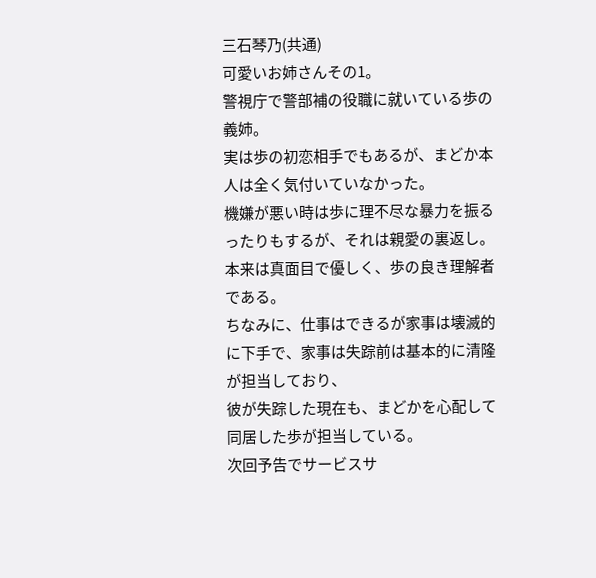三石琴乃(共通)
可愛いお姉さんその1。
警視庁で警部補の役職に就いている歩の義姉。
実は歩の初恋相手でもあるが、まどか本人は全く気付いていなかった。
機嫌が悪い時は歩に理不尽な暴力を振るったりもするが、それは親愛の裏返し。
本来は真面目で優しく、歩の良き理解者である。
ちなみに、仕事はできるが家事は壊滅的に下手で、家事は失踪前は基本的に清隆が担当しており、
彼が失踪した現在も、まどかを心配して同居した歩が担当している。
次回予告でサービスサ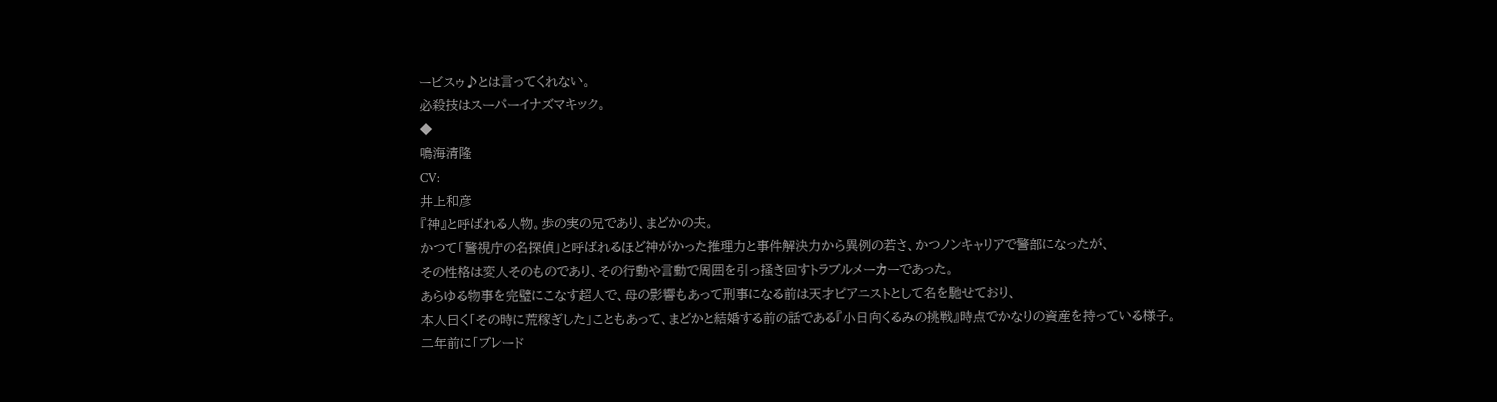ービスゥ♪とは言ってくれない。
必殺技はスーパーイナズマキック。
◆
鳴海清隆
CV:
井上和彦
『神』と呼ばれる人物。歩の実の兄であり、まどかの夫。
かつて「警視庁の名探偵」と呼ばれるほど神がかった推理力と事件解決力から異例の若さ、かつノンキャリアで警部になったが、
その性格は変人そのものであり、その行動や言動で周囲を引っ掻き回すトラブルメーカーであった。
あらゆる物事を完璧にこなす超人で、母の影響もあって刑事になる前は天才ピアニストとして名を馳せており、
本人曰く「その時に荒稼ぎした」こともあって、まどかと結婚する前の話である『小日向くるみの挑戦』時点でかなりの資産を持っている様子。
二年前に「ブレード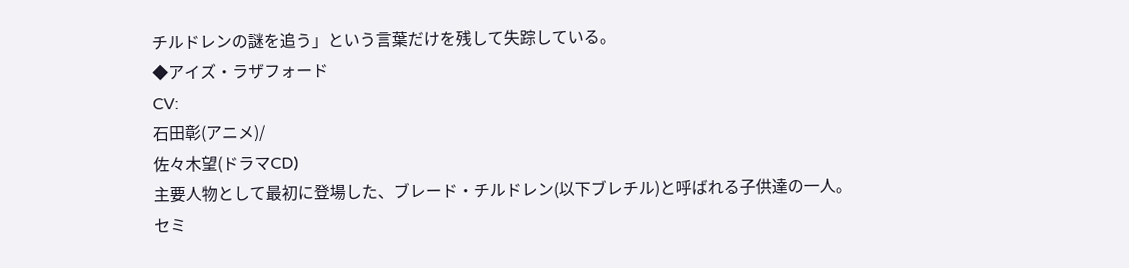チルドレンの謎を追う」という言葉だけを残して失踪している。
◆アイズ・ラザフォード
CV:
石田彰(アニメ)/
佐々木望(ドラマCD)
主要人物として最初に登場した、ブレード・チルドレン(以下ブレチル)と呼ばれる子供達の一人。
セミ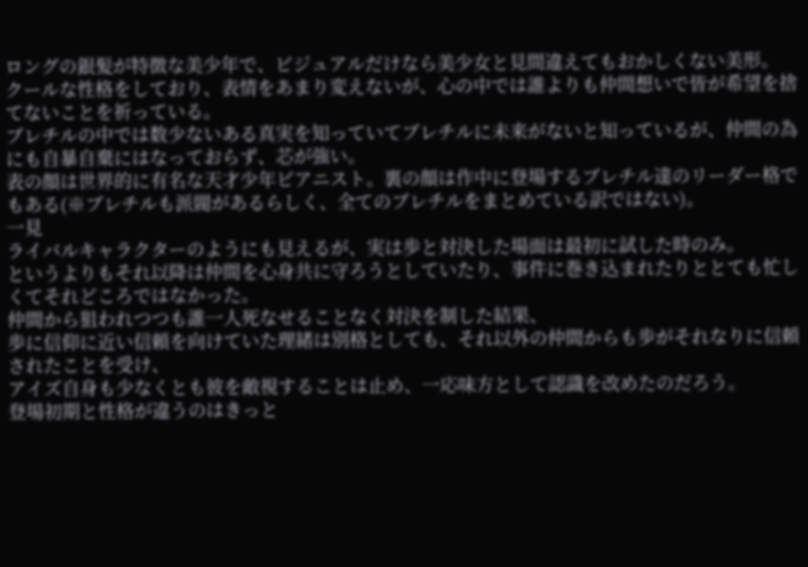ロングの銀髪が特徴な美少年で、ビジュアルだけなら美少女と見間違えてもおかしくない美形。
クールな性格をしており、表情をあまり変えないが、心の中では誰よりも仲間想いで皆が希望を捨てないことを祈っている。
ブレチルの中では数少ないある真実を知っていてブレチルに未来がないと知っているが、仲間の為にも自暴自棄にはなっておらず、芯が強い。
表の顔は世界的に有名な天才少年ピアニスト。裏の顔は作中に登場するブレチル達のリーダー格でもある(※ブレチルも派閥があるらしく、全てのブレチルをまとめている訳ではない)。
一見
ライバルキャラクターのようにも見えるが、実は歩と対決した場面は最初に試した時のみ。
というよりもそれ以降は仲間を心身共に守ろうとしていたり、事件に巻き込まれたりととても忙しくてそれどころではなかった。
仲間から狙われつつも誰一人死なせることなく対決を制した結果、
歩に信仰に近い信頼を向けていた理緒は別格としても、それ以外の仲間からも歩がそれなりに信頼されたことを受け、
アイズ自身も少なくとも彼を敵視することは止め、一応味方として認識を改めたのだろう。
登場初期と性格が違うのはきっと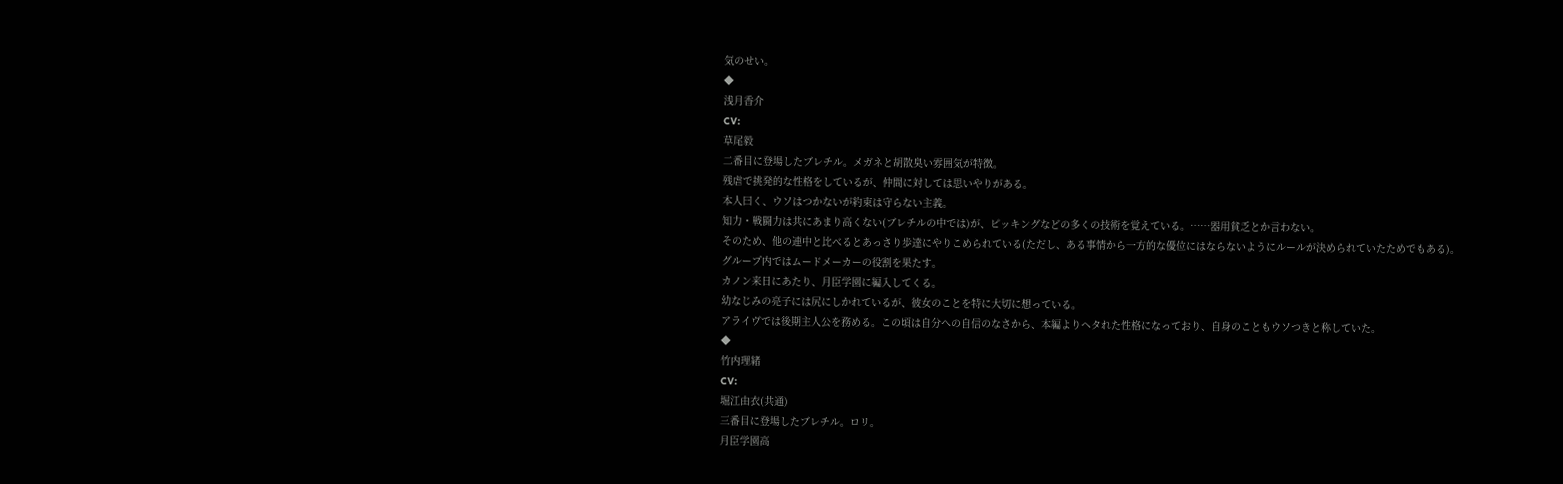気のせい。
◆
浅月香介
CV:
草尾毅
二番目に登場したブレチル。メガネと胡散臭い雰囲気が特徴。
残虐で挑発的な性格をしているが、仲間に対しては思いやりがある。
本人曰く、ウソはつかないが約束は守らない主義。
知力・戦闘力は共にあまり高くない(ブレチルの中では)が、ピッキングなどの多くの技術を覚えている。……器用貧乏とか言わない。
そのため、他の連中と比べるとあっさり歩達にやりこめられている(ただし、ある事情から一方的な優位にはならないようにルールが決められていたためでもある)。
グループ内ではムードメーカーの役割を果たす。
カノン来日にあたり、月臣学園に編入してくる。
幼なじみの亮子には尻にしかれているが、彼女のことを特に大切に想っている。
アライヴでは後期主人公を務める。この頃は自分への自信のなさから、本編よりヘタれた性格になっており、自身のこともウソつきと称していた。
◆
竹内理緒
CV:
堀江由衣(共通)
三番目に登場したブレチル。ロリ。
月臣学園高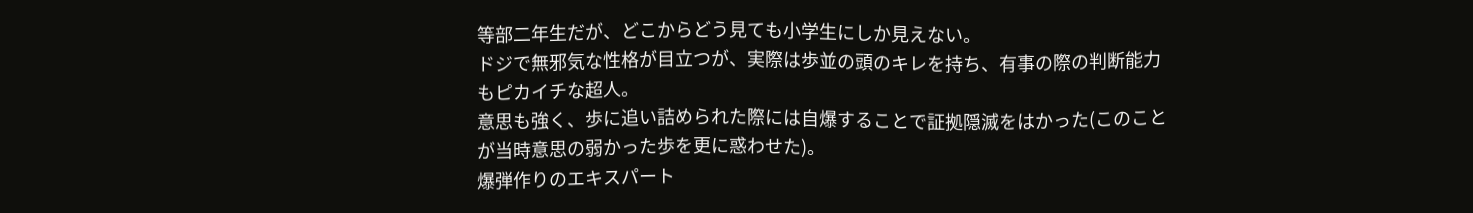等部二年生だが、どこからどう見ても小学生にしか見えない。
ドジで無邪気な性格が目立つが、実際は歩並の頭のキレを持ち、有事の際の判断能力もピカイチな超人。
意思も強く、歩に追い詰められた際には自爆することで証拠隠滅をはかった(このことが当時意思の弱かった歩を更に惑わせた)。
爆弾作りのエキスパート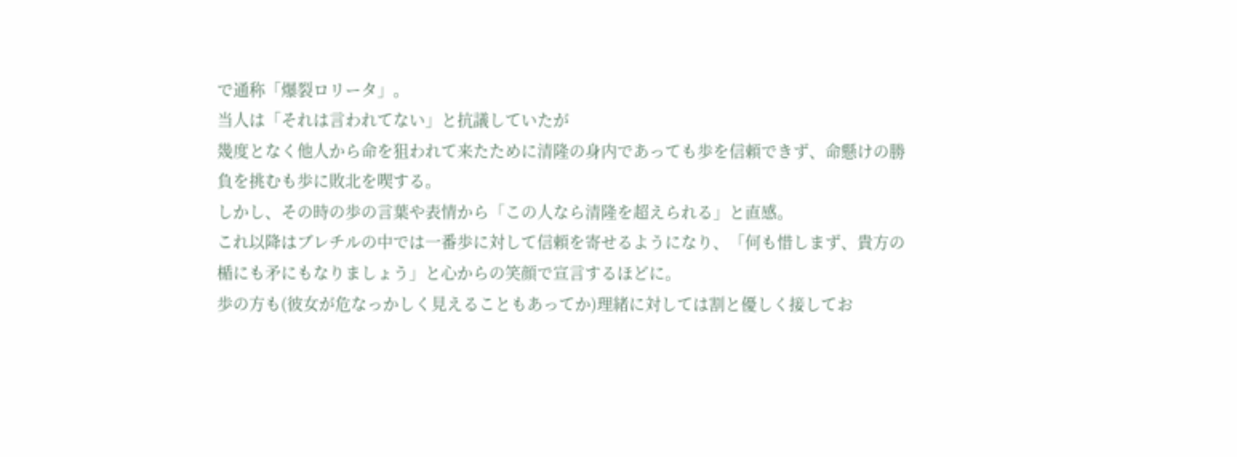で通称「爆裂ロリータ」。
当人は「それは言われてない」と抗議していたが
幾度となく他人から命を狙われて来たために清隆の身内であっても歩を信頼できず、命懸けの勝負を挑むも歩に敗北を喫する。
しかし、その時の歩の言葉や表情から「この人なら清隆を超えられる」と直感。
これ以降はブレチルの中では一番歩に対して信頼を寄せるようになり、「何も惜しまず、貴方の楯にも矛にもなりましょう」と心からの笑顔で宣言するほどに。
歩の方も(彼女が危なっかしく見えることもあってか)理緒に対しては割と優しく接してお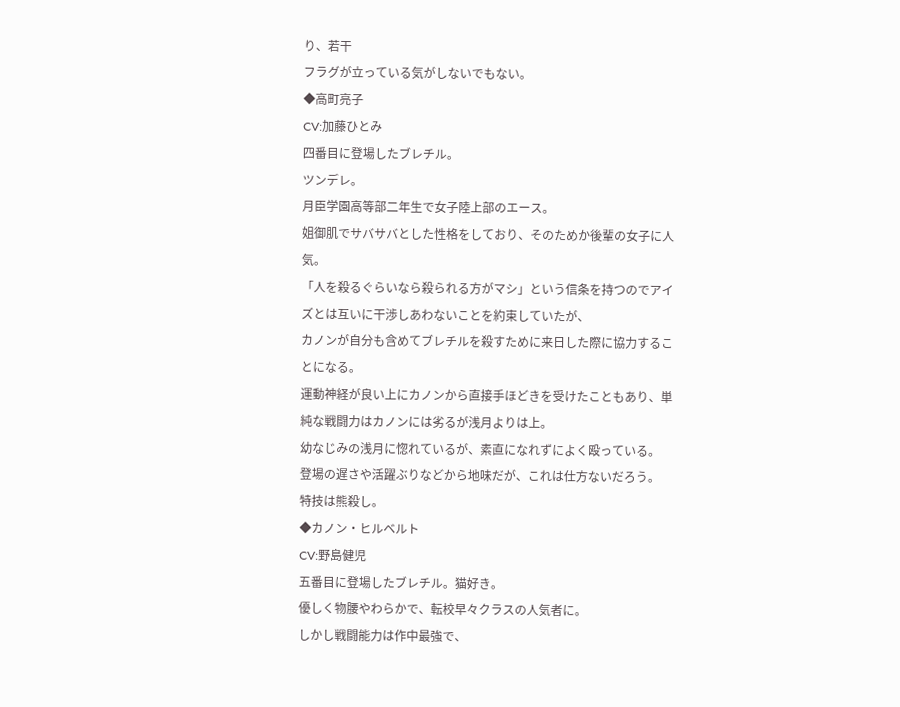り、若干
フラグが立っている気がしないでもない。
◆高町亮子
CV:加藤ひとみ
四番目に登場したブレチル。
ツンデレ。
月臣学園高等部二年生で女子陸上部のエース。
姐御肌でサバサバとした性格をしており、そのためか後輩の女子に人気。
「人を殺るぐらいなら殺られる方がマシ」という信条を持つのでアイズとは互いに干渉しあわないことを約束していたが、
カノンが自分も含めてブレチルを殺すために来日した際に協力することになる。
運動神経が良い上にカノンから直接手ほどきを受けたこともあり、単純な戦闘力はカノンには劣るが浅月よりは上。
幼なじみの浅月に惚れているが、素直になれずによく殴っている。
登場の遅さや活躍ぶりなどから地味だが、これは仕方ないだろう。
特技は熊殺し。
◆カノン・ヒルベルト
CV:野島健児
五番目に登場したブレチル。猫好き。
優しく物腰やわらかで、転校早々クラスの人気者に。
しかし戦闘能力は作中最強で、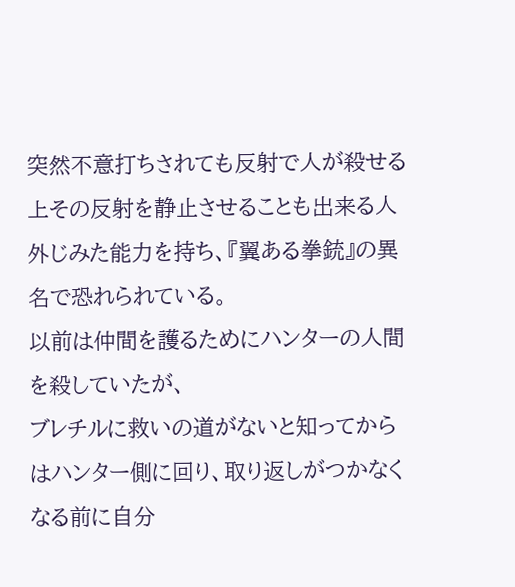突然不意打ちされても反射で人が殺せる上その反射を静止させることも出来る人外じみた能力を持ち、『翼ある拳銃』の異名で恐れられている。
以前は仲間を護るためにハンターの人間を殺していたが、
ブレチルに救いの道がないと知ってからはハンター側に回り、取り返しがつかなくなる前に自分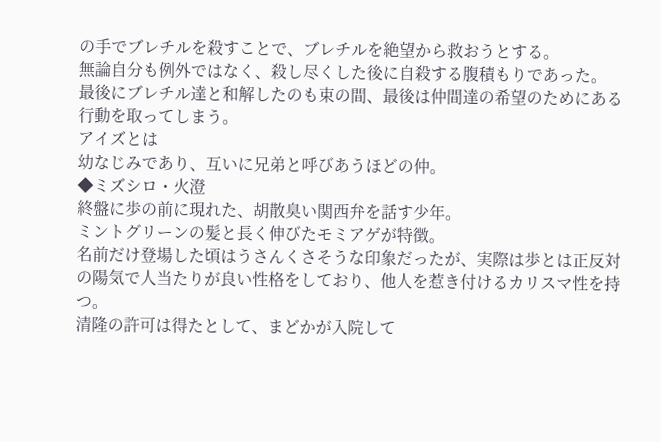の手でブレチルを殺すことで、ブレチルを絶望から救おうとする。
無論自分も例外ではなく、殺し尽くした後に自殺する腹積もりであった。
最後にブレチル達と和解したのも束の間、最後は仲間達の希望のためにある行動を取ってしまう。
アイズとは
幼なじみであり、互いに兄弟と呼びあうほどの仲。
◆ミズシロ・火澄
終盤に歩の前に現れた、胡散臭い関西弁を話す少年。
ミントグリーンの髪と長く伸びたモミアゲが特徴。
名前だけ登場した頃はうさんくさそうな印象だったが、実際は歩とは正反対の陽気で人当たりが良い性格をしており、他人を惹き付けるカリスマ性を持つ。
清隆の許可は得たとして、まどかが入院して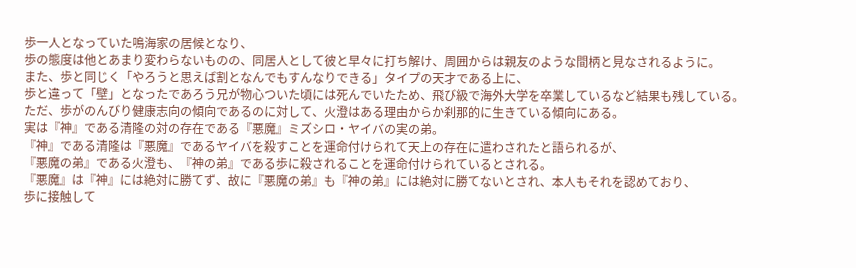歩一人となっていた鳴海家の居候となり、
歩の態度は他とあまり変わらないものの、同居人として彼と早々に打ち解け、周囲からは親友のような間柄と見なされるように。
また、歩と同じく「やろうと思えば割となんでもすんなりできる」タイプの天才である上に、
歩と違って「壁」となったであろう兄が物心ついた頃には死んでいたため、飛び級で海外大学を卒業しているなど結果も残している。
ただ、歩がのんびり健康志向の傾向であるのに対して、火澄はある理由からか刹那的に生きている傾向にある。
実は『神』である清隆の対の存在である『悪魔』ミズシロ・ヤイバの実の弟。
『神』である清隆は『悪魔』であるヤイバを殺すことを運命付けられて天上の存在に遣わされたと語られるが、
『悪魔の弟』である火澄も、『神の弟』である歩に殺されることを運命付けられているとされる。
『悪魔』は『神』には絶対に勝てず、故に『悪魔の弟』も『神の弟』には絶対に勝てないとされ、本人もそれを認めており、
歩に接触して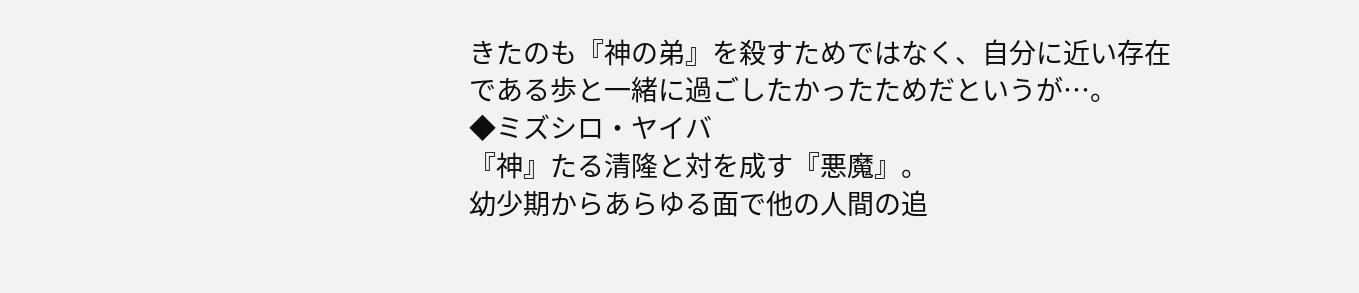きたのも『神の弟』を殺すためではなく、自分に近い存在である歩と一緒に過ごしたかったためだというが…。
◆ミズシロ・ヤイバ
『神』たる清隆と対を成す『悪魔』。
幼少期からあらゆる面で他の人間の追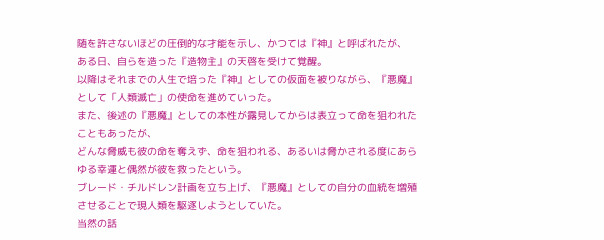随を許さないほどの圧倒的な才能を示し、かつては『神』と呼ばれたが、
ある日、自らを造った『造物主』の天啓を受けて覚醒。
以降はそれまでの人生で培った『神』としての仮面を被りながら、『悪魔』として「人類滅亡」の使命を進めていった。
また、後述の『悪魔』としての本性が露見してからは表立って命を狙われたこともあったが、
どんな脅威も彼の命を奪えず、命を狙われる、あるいは脅かされる度にあらゆる幸運と偶然が彼を救ったという。
ブレード・チルドレン計画を立ち上げ、『悪魔』としての自分の血統を増殖させることで現人類を駆逐しようとしていた。
当然の話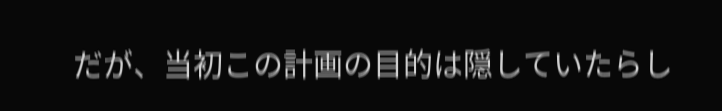だが、当初この計画の目的は隠していたらし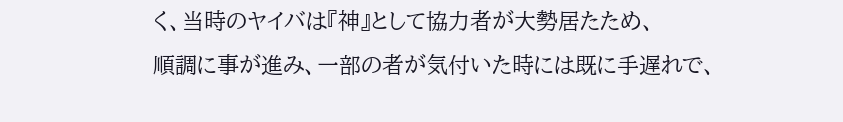く、当時のヤイバは『神』として協力者が大勢居たため、
順調に事が進み、一部の者が気付いた時には既に手遅れで、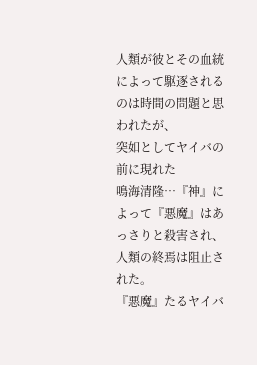人類が彼とその血統によって駆逐されるのは時間の問題と思われたが、
突如としてヤイバの前に現れた
鳴海清隆…『神』によって『悪魔』はあっさりと殺害され、人類の終焉は阻止された。
『悪魔』たるヤイバ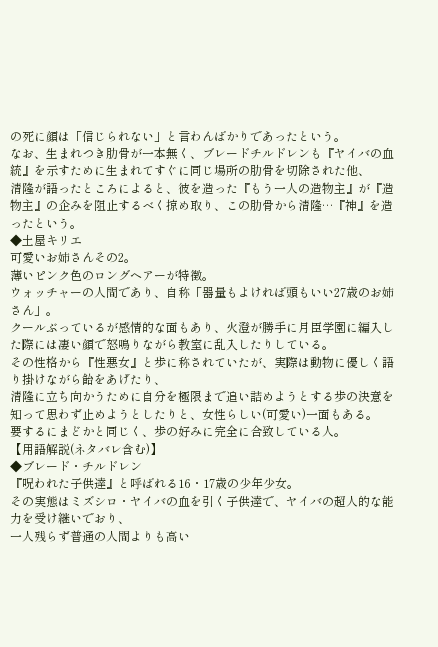の死に顔は「信じられない」と言わんばかりであったという。
なお、生まれつき肋骨が一本無く、ブレードチルドレンも『ヤイバの血統』を示すために生まれてすぐに同じ場所の肋骨を切除された他、
清隆が語ったところによると、彼を造った『もう一人の造物主』が『造物主』の企みを阻止するべく掠め取り、この肋骨から清隆…『神』を造ったという。
◆土屋キリエ
可愛いお姉さんその2。
薄いピンク色のロングヘアーが特徴。
ウォッチャーの人間であり、自称「器量もよければ頭もいい27歳のお姉さん」。
クールぶっているが感情的な面もあり、火澄が勝手に月臣学園に編入した際には凄い顔で怒鳴りながら教室に乱入したりしている。
その性格から『性悪女』と歩に称されていたが、実際は動物に優しく語り掛けながら飴をあげたり、
清隆に立ち向かうために自分を極限まで追い詰めようとする歩の決意を知って思わず止めようとしたりと、女性らしい(可愛い)一面もある。
要するにまどかと同じく、歩の好みに完全に合致している人。
【用語解説(ネタバレ含む)】
◆ブレード・チルドレン
『呪われた子供達』と呼ばれる16・17歳の少年少女。
その実態はミズシロ・ヤイバの血を引く子供達で、ヤイバの超人的な能力を受け継いでおり、
一人残らず普通の人間よりも高い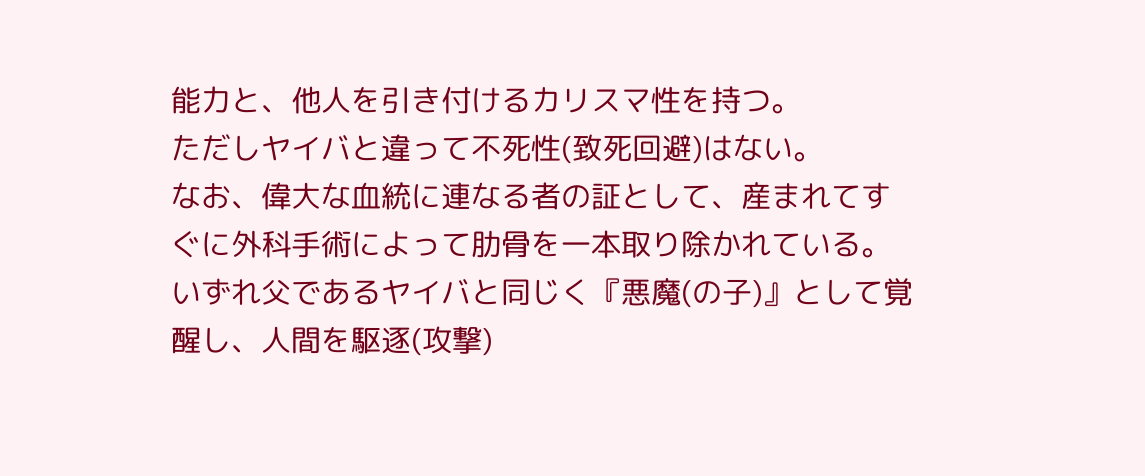能力と、他人を引き付けるカリスマ性を持つ。
ただしヤイバと違って不死性(致死回避)はない。
なお、偉大な血統に連なる者の証として、産まれてすぐに外科手術によって肋骨を一本取り除かれている。
いずれ父であるヤイバと同じく『悪魔(の子)』として覚醒し、人間を駆逐(攻撃)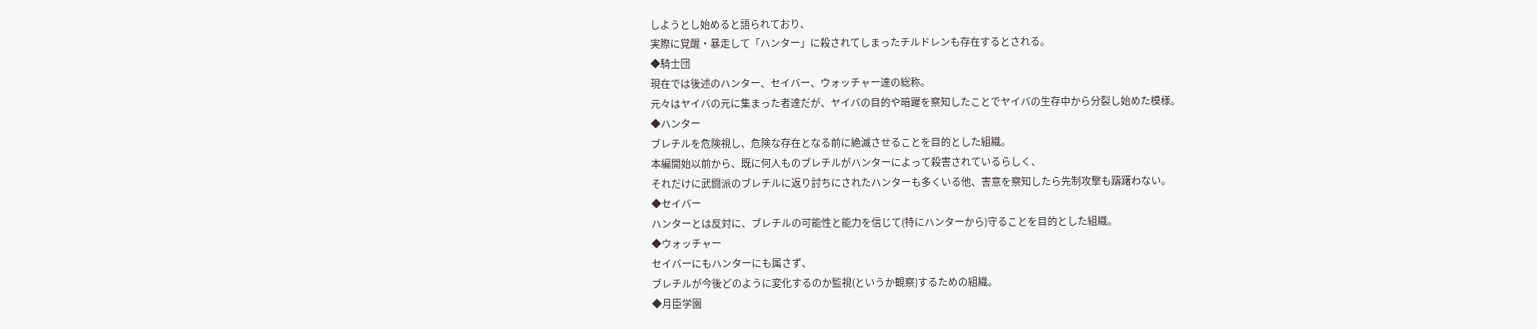しようとし始めると語られており、
実際に覚醒・暴走して「ハンター」に殺されてしまったチルドレンも存在するとされる。
◆騎士団
現在では後述のハンター、セイバー、ウォッチャー達の総称。
元々はヤイバの元に集まった者達だが、ヤイバの目的や暗躍を察知したことでヤイバの生存中から分裂し始めた模様。
◆ハンター
ブレチルを危険視し、危険な存在となる前に絶滅させることを目的とした組織。
本編開始以前から、既に何人ものブレチルがハンターによって殺害されているらしく、
それだけに武闘派のブレチルに返り討ちにされたハンターも多くいる他、害意を察知したら先制攻撃も躊躇わない。
◆セイバー
ハンターとは反対に、ブレチルの可能性と能力を信じて(特にハンターから)守ることを目的とした組織。
◆ウォッチャー
セイバーにもハンターにも属さず、
ブレチルが今後どのように変化するのか監視(というか観察)するための組織。
◆月臣学園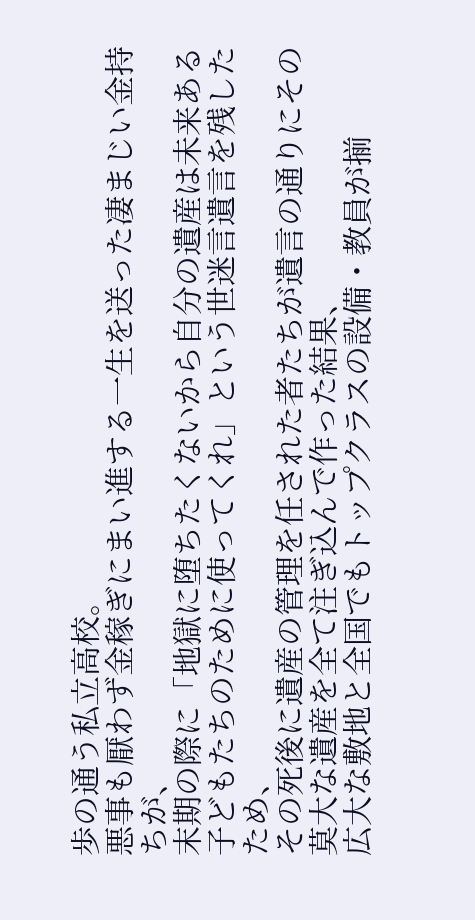歩の通う私立高校。
悪事も厭わず金稼ぎにまい進する一生を送った凄まじい金持ちが、
末期の際に「地獄に堕ちたくないから自分の遺産は未来ある子どもたちのために使ってくれ」という世迷言遺言を残したため、
その死後に遺産の管理を任された者たちが遺言の通りにその莫大な遺産を全て注ぎ込んで作った結果、
広大な敷地と全国でもトップクラスの設備・教員が揃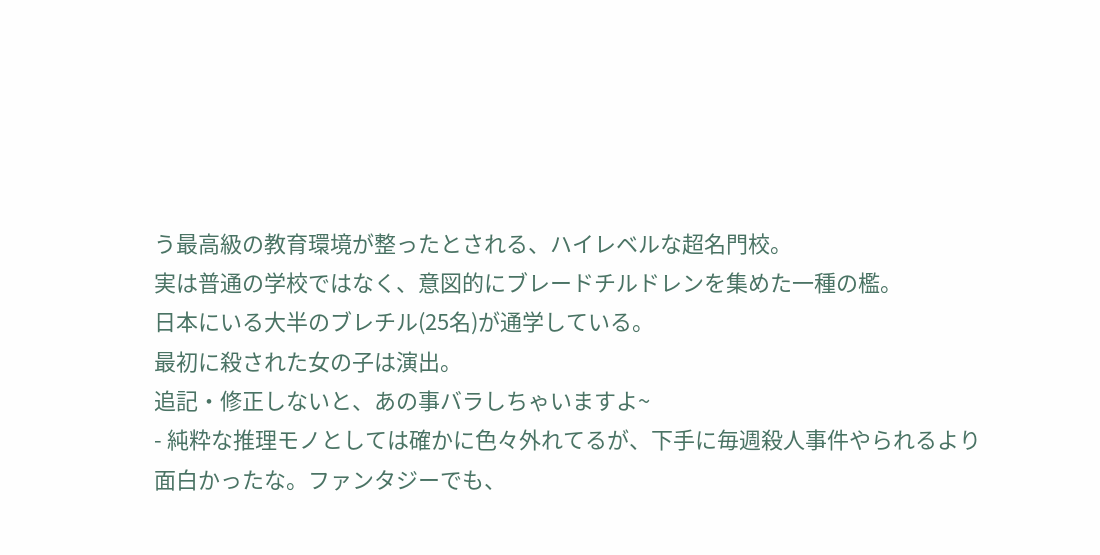う最高級の教育環境が整ったとされる、ハイレベルな超名門校。
実は普通の学校ではなく、意図的にブレードチルドレンを集めた一種の檻。
日本にいる大半のブレチル(25名)が通学している。
最初に殺された女の子は演出。
追記・修正しないと、あの事バラしちゃいますよ~
- 純粋な推理モノとしては確かに色々外れてるが、下手に毎週殺人事件やられるより面白かったな。ファンタジーでも、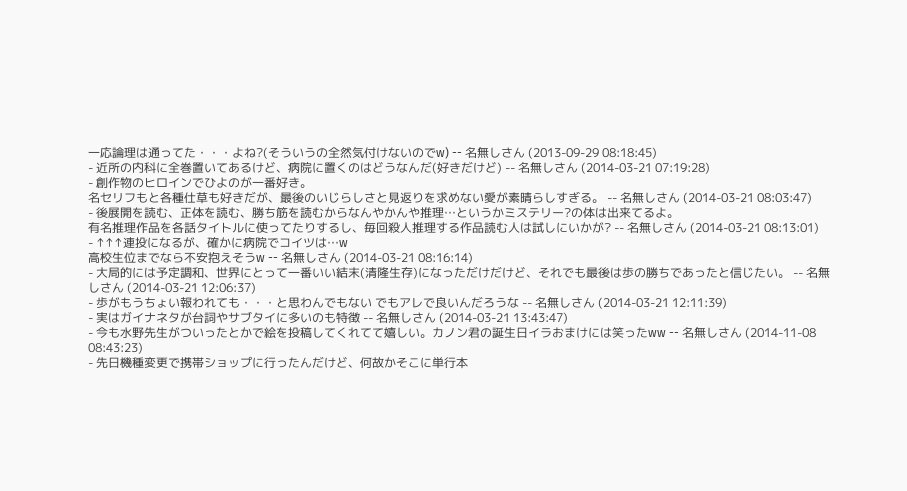一応論理は通ってた・・・よね?(そういうの全然気付けないのでw) -- 名無しさん (2013-09-29 08:18:45)
- 近所の内科に全巻置いてあるけど、病院に置くのはどうなんだ(好きだけど) -- 名無しさん (2014-03-21 07:19:28)
- 創作物のヒロインでひよのが一番好き。
名セリフもと各種仕草も好きだが、最後のいじらしさと見返りを求めない愛が素晴らしすぎる。 -- 名無しさん (2014-03-21 08:03:47)
- 後展開を読む、正体を読む、勝ち筋を読むからなんやかんや推理…というかミステリー?の体は出来てるよ。
有名推理作品を各話タイトルに使ってたりするし、毎回殺人推理する作品読む人は試しにいかが? -- 名無しさん (2014-03-21 08:13:01)
- ↑↑↑連投になるが、確かに病院でコイツは…w
高校生位までなら不安抱えそうw -- 名無しさん (2014-03-21 08:16:14)
- 大局的には予定調和、世界にとって一番いい結末(清隆生存)になっただけだけど、それでも最後は歩の勝ちであったと信じたい。 -- 名無しさん (2014-03-21 12:06:37)
- 歩がもうちょい報われても・・・と思わんでもない でもアレで良いんだろうな -- 名無しさん (2014-03-21 12:11:39)
- 実はガイナネタが台詞やサブタイに多いのも特徴 -- 名無しさん (2014-03-21 13:43:47)
- 今も水野先生がついったとかで絵を投稿してくれてて嬉しい。カノン君の誕生日イラおまけには笑ったww -- 名無しさん (2014-11-08 08:43:23)
- 先日機種変更で携帯ショップに行ったんだけど、何故かそこに単行本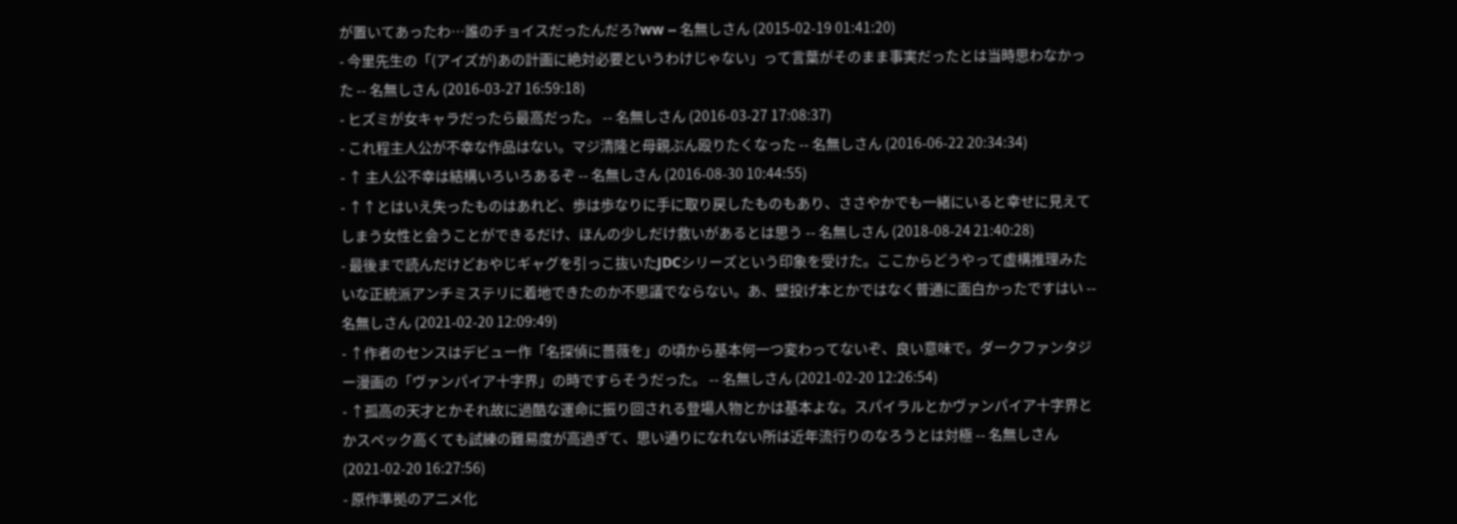が置いてあったわ…誰のチョイスだったんだろ?ww -- 名無しさん (2015-02-19 01:41:20)
- 今里先生の「(アイズが)あの計画に絶対必要というわけじゃない」って言葉がそのまま事実だったとは当時思わなかった -- 名無しさん (2016-03-27 16:59:18)
- ヒズミが女キャラだったら最高だった。 -- 名無しさん (2016-03-27 17:08:37)
- これ程主人公が不幸な作品はない。マジ清隆と母親ぶん殴りたくなった -- 名無しさん (2016-06-22 20:34:34)
- ↑ 主人公不幸は結構いろいろあるぞ -- 名無しさん (2016-08-30 10:44:55)
- ↑↑とはいえ失ったものはあれど、歩は歩なりに手に取り戻したものもあり、ささやかでも一緒にいると幸せに見えてしまう女性と会うことができるだけ、ほんの少しだけ救いがあるとは思う -- 名無しさん (2018-08-24 21:40:28)
- 最後まで読んだけどおやじギャグを引っこ抜いたJDCシリーズという印象を受けた。ここからどうやって虚構推理みたいな正統派アンチミステリに着地できたのか不思議でならない。あ、壁投げ本とかではなく普通に面白かったですはい -- 名無しさん (2021-02-20 12:09:49)
- ↑作者のセンスはデビュー作「名探偵に薔薇を」の頃から基本何一つ変わってないぞ、良い意味で。ダークファンタジー漫画の「ヴァンパイア十字界」の時ですらそうだった。 -- 名無しさん (2021-02-20 12:26:54)
- ↑孤高の天才とかそれ故に過酷な運命に振り回される登場人物とかは基本よな。スパイラルとかヴァンパイア十字界とかスペック高くても試練の難易度が高過ぎて、思い通りになれない所は近年流行りのなろうとは対極 -- 名無しさん (2021-02-20 16:27:56)
- 原作準拠のアニメ化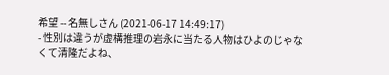希望 -- 名無しさん (2021-06-17 14:49:17)
- 性別は違うが虚構推理の岩永に当たる人物はひよのじゃなくて清隆だよね、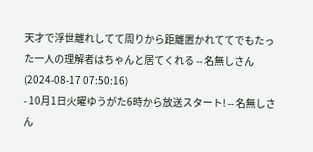天才で浮世離れしてて周りから距離置かれててでもたった一人の理解者はちゃんと居てくれる -- 名無しさん (2024-08-17 07:50:16)
- 10月1日火曜ゆうがた6時から放送スタート! -- 名無しさん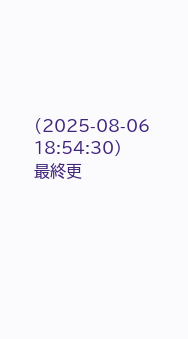(2025-08-06 18:54:30)
最終更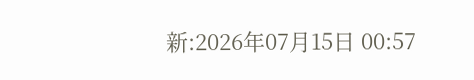新:2026年07月15日 00:57